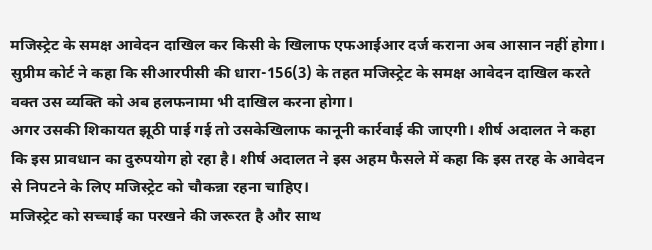मजिस्ट्रेट के समक्ष आवेदन दाखिल कर किसी के खिलाफ एफआईआर दर्ज कराना अब आसान नहीं होगा। सुप्रीम कोर्ट ने कहा कि सीआरपीसी की धारा-156(3) के तहत मजिस्ट्रेट के समक्ष आवेदन दाखिल करते वक्त उस व्यक्ति को अब हलफनामा भी दाखिल करना होगा।
अगर उसकी शिकायत झूठी पाई गई तो उसकेखिलाफ कानूनी कार्रवाई की जाएगी। शीर्ष अदालत ने कहा कि इस प्रावधान का दुरुपयोग हो रहा है। शीर्ष अदालत ने इस अहम फैसले में कहा कि इस तरह के आवेदन से निपटने के लिए मजिस्ट्रेट को चौकन्ना रहना चाहिए।
मजिस्ट्रेट को सच्चाई का परखने की जरूरत है और साथ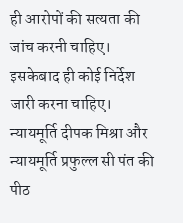ही आरोपों की सत्यता की जांच करनी चाहिए। इसकेबाद ही कोई निर्देश जारी करना चाहिए। न्यायमूर्ति दीपक मिश्रा और न्यायमूर्ति प्रफुल्ल सी पंत की पीठ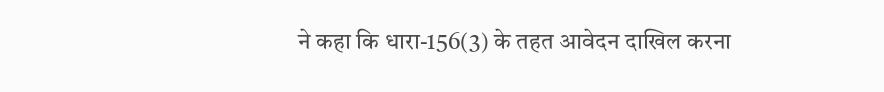ने कहा कि धारा-156(3) के तहत आवेदन दाखिल करना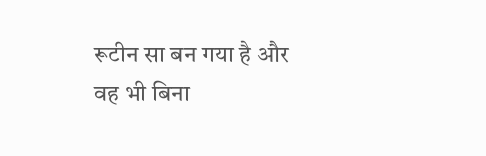रूटीन सा बन गया है और वह भी बिना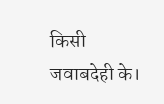किसी जवाबदेही के।